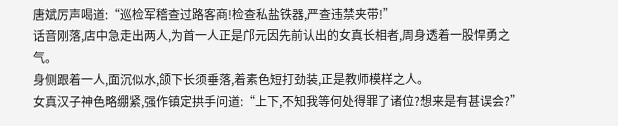唐斌厉声喝道:“巡检军稽查过路客商!检查私盐铁器,严查违禁夹带!”
话音刚落,店中急走出两人,为首一人正是邝元因先前认出的女真长相者,周身透着一股悍勇之气。
身侧跟着一人,面沉似水,颌下长须垂落,着素色短打劲装,正是教师模样之人。
女真汉子神色略绷紧,强作镇定拱手问道:“上下,不知我等何处得罪了诸位?想来是有甚误会?”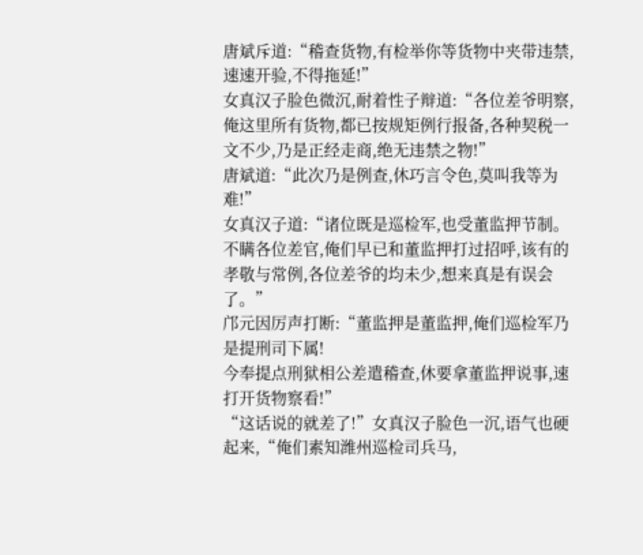唐斌斥道:“稽查货物,有检举你等货物中夹带违禁,速速开验,不得拖延!”
女真汉子脸色微沉,耐着性子辩道:“各位差爷明察,俺这里所有货物,都已按规矩例行报备,各种契税一文不少,乃是正经走商,绝无违禁之物!”
唐斌道:“此次乃是例查,休巧言令色,莫叫我等为难!”
女真汉子道:“诸位既是巡检军,也受董监押节制。
不瞒各位差官,俺们早已和董监押打过招呼,该有的孝敬与常例,各位差爷的均未少,想来真是有误会了。”
邝元因厉声打断:“董监押是董监押,俺们巡检军乃是提刑司下属!
今奉提点刑狱相公差遣稽查,休要拿董监押说事,速打开货物察看!”
“这话说的就差了!”女真汉子脸色一沉,语气也硬起来,“俺们素知潍州巡检司兵马,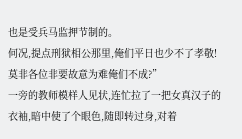也是受兵马监押节制的。
何况,提点刑狱相公那里,俺们平日也少不了孝敬!莫非各位非要故意为难俺们不成?”
一旁的教师模样人见状,连忙拉了一把女真汉子的衣袖,暗中使了个眼色,随即转过身,对着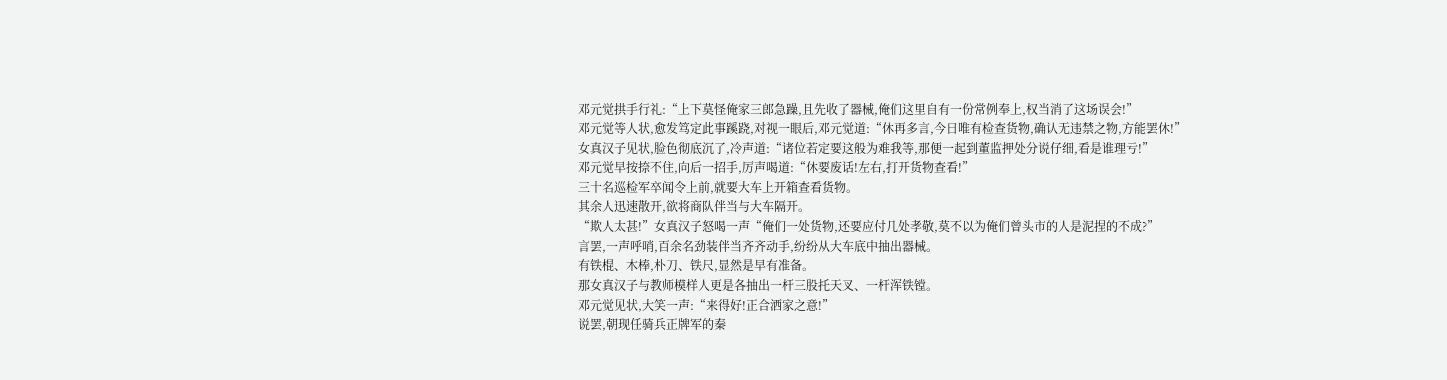邓元觉拱手行礼:“上下莫怪俺家三郎急躁,且先收了器械,俺们这里自有一份常例奉上,权当消了这场误会!”
邓元觉等人状,愈发笃定此事蹊跷,对视一眼后,邓元觉道:“休再多言,今日唯有检查货物,确认无违禁之物,方能罢休!”
女真汉子见状,脸色彻底沉了,冷声道:“诸位若定要这般为难我等,那便一起到董监押处分说仔细,看是谁理亏!”
邓元觉早按捺不住,向后一招手,厉声喝道:“休要废话!左右,打开货物查看!”
三十名巡检军卒闻令上前,就要大车上开箱查看货物。
其余人迅速散开,欲将商队伴当与大车隔开。
“欺人太甚!”女真汉子怒喝一声“俺们一处货物,还要应付几处孝敬,莫不以为俺们曾头市的人是泥捏的不成?”
言罢,一声呼哨,百余名劲装伴当齐齐动手,纷纷从大车底中抽出器械。
有铁棍、木棒,朴刀、铁尺,显然是早有准备。
那女真汉子与教师模样人更是各抽出一杆三股托天叉、一杆浑铁镗。
邓元觉见状,大笑一声:“来得好!正合洒家之意!”
说罢,朝现任骑兵正牌军的秦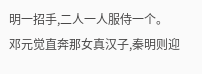明一招手,二人一人服侍一个。
邓元觉直奔那女真汉子,秦明则迎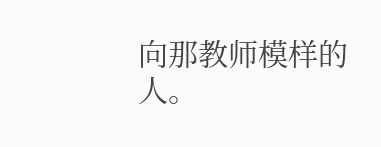向那教师模样的人。